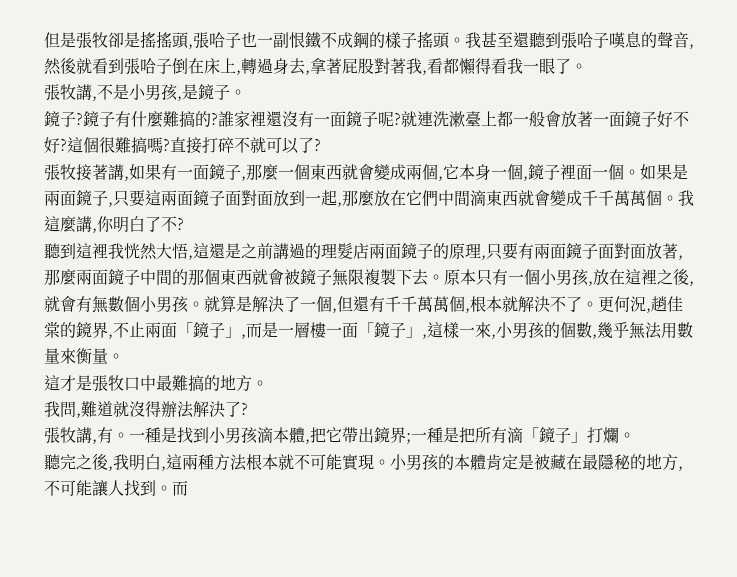但是張牧卻是搖搖頭,張哈子也一副恨鐵不成鋼的樣子搖頭。我甚至還聽到張哈子嘆息的聲音,然後就看到張哈子倒在床上,轉過身去,拿著屁股對著我,看都懶得看我一眼了。
張牧講,不是小男孩,是鏡子。
鏡子?鏡子有什麼難搞的?誰家裡還沒有一面鏡子呢?就連洗漱臺上都一般會放著一面鏡子好不好?這個很難搞嗎?直接打碎不就可以了?
張牧接著講,如果有一面鏡子,那麼一個東西就會變成兩個,它本身一個,鏡子裡面一個。如果是兩面鏡子,只要這兩面鏡子面對面放到一起,那麼放在它們中間滴東西就會變成千千萬萬個。我這麼講,你明白了不?
聽到這裡我恍然大悟,這還是之前講過的理髮店兩面鏡子的原理,只要有兩面鏡子面對面放著,那麼兩面鏡子中間的那個東西就會被鏡子無限複製下去。原本只有一個小男孩,放在這裡之後,就會有無數個小男孩。就算是解決了一個,但還有千千萬萬個,根本就解決不了。更何況,趙佳棠的鏡界,不止兩面「鏡子」,而是一層樓一面「鏡子」,這樣一來,小男孩的個數,幾乎無法用數量來衡量。
這才是張牧口中最難搞的地方。
我問,難道就沒得辦法解決了?
張牧講,有。一種是找到小男孩滴本體,把它帶出鏡界;一種是把所有滴「鏡子」打爛。
聽完之後,我明白,這兩種方法根本就不可能實現。小男孩的本體肯定是被藏在最隱秘的地方,不可能讓人找到。而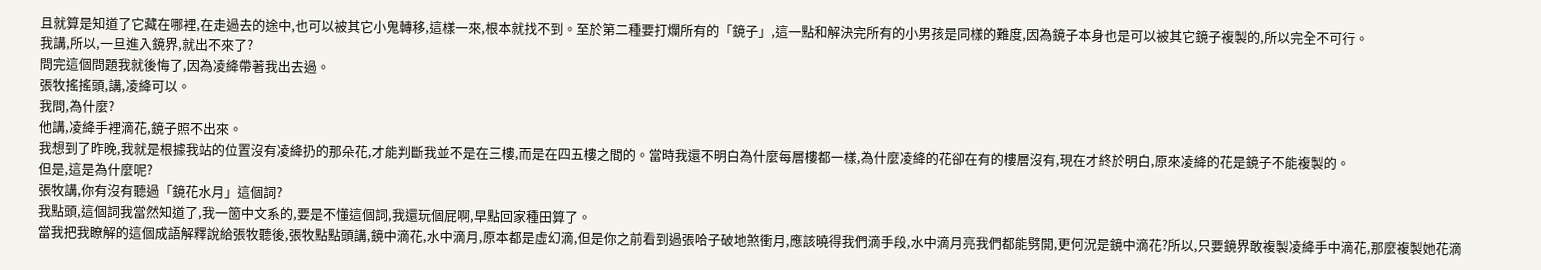且就算是知道了它藏在哪裡,在走過去的途中,也可以被其它小鬼轉移,這樣一來,根本就找不到。至於第二種要打爛所有的「鏡子」,這一點和解決完所有的小男孩是同樣的難度,因為鏡子本身也是可以被其它鏡子複製的,所以完全不可行。
我講,所以,一旦進入鏡界,就出不來了?
問完這個問題我就後悔了,因為凌絳帶著我出去過。
張牧搖搖頭,講,凌絳可以。
我問,為什麼?
他講,凌絳手裡滴花,鏡子照不出來。
我想到了昨晚,我就是根據我站的位置沒有凌絳扔的那朵花,才能判斷我並不是在三樓,而是在四五樓之間的。當時我還不明白為什麼每層樓都一樣,為什麼凌絳的花卻在有的樓層沒有,現在才終於明白,原來凌絳的花是鏡子不能複製的。
但是,這是為什麼呢?
張牧講,你有沒有聽過「鏡花水月」這個詞?
我點頭,這個詞我當然知道了,我一箇中文系的,要是不懂這個詞,我還玩個屁啊,早點回家種田算了。
當我把我瞭解的這個成語解釋說給張牧聽後,張牧點點頭講,鏡中滴花,水中滴月,原本都是虛幻滴,但是你之前看到過張哈子破地煞衝月,應該曉得我們滴手段,水中滴月亮我們都能劈開,更何況是鏡中滴花?所以,只要鏡界敢複製凌絳手中滴花,那麼複製她花滴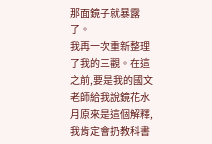那面鏡子就暴露了。
我再一次重新整理了我的三觀。在這之前,要是我的國文老師給我說鏡花水月原來是這個解釋,我肯定會扔教科書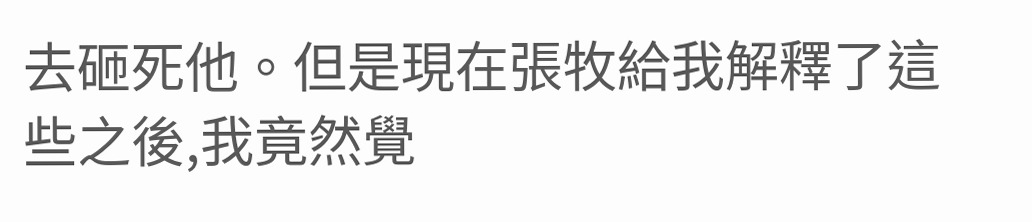去砸死他。但是現在張牧給我解釋了這些之後,我竟然覺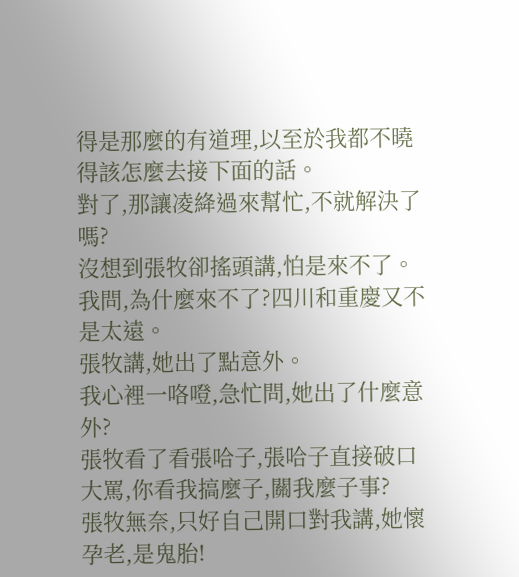得是那麼的有道理,以至於我都不曉得該怎麼去接下面的話。
對了,那讓凌絳過來幫忙,不就解決了嗎?
沒想到張牧卻搖頭講,怕是來不了。
我問,為什麼來不了?四川和重慶又不是太遠。
張牧講,她出了點意外。
我心裡一咯噔,急忙問,她出了什麼意外?
張牧看了看張哈子,張哈子直接破口大罵,你看我搞麼子,關我麼子事?
張牧無奈,只好自己開口對我講,她懷孕老,是鬼胎!